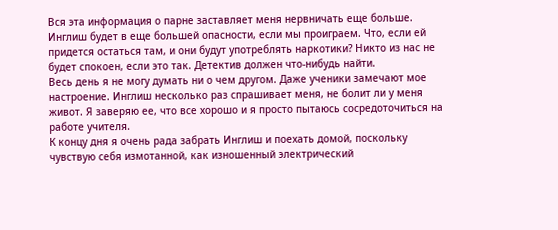Вся эта информация о парне заставляет меня нервничать еще больше. Инглиш будет в еще большей опасности, если мы проиграем. Что, если ей придется остаться там, и они будут употреблять наркотики? Никто из нас не будет спокоен, если это так. Детектив должен что-нибудь найти.
Весь день я не могу думать ни о чем другом. Даже ученики замечают мое настроение. Инглиш несколько раз спрашивает меня, не болит ли у меня живот. Я заверяю ее, что все хорошо и я просто пытаюсь сосредоточиться на работе учителя.
К концу дня я очень рада забрать Инглиш и поехать домой, поскольку чувствую себя измотанной, как изношенный электрический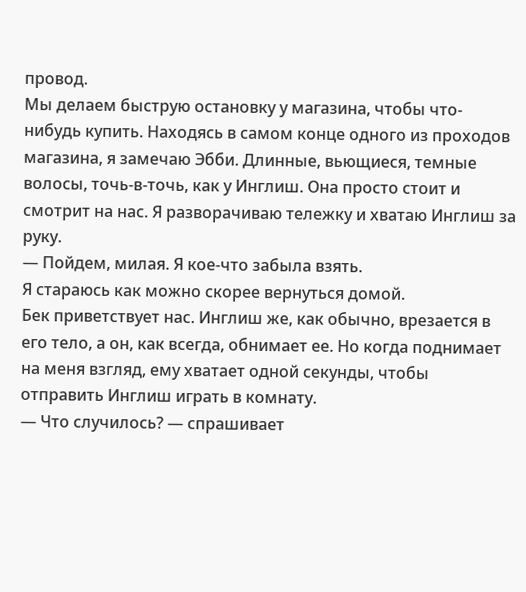провод.
Мы делаем быструю остановку у магазина, чтобы что-нибудь купить. Находясь в самом конце одного из проходов магазина, я замечаю Эбби. Длинные, вьющиеся, темные волосы, точь-в-точь, как у Инглиш. Она просто стоит и смотрит на нас. Я разворачиваю тележку и хватаю Инглиш за руку.
— Пойдем, милая. Я кое-что забыла взять.
Я стараюсь как можно скорее вернуться домой.
Бек приветствует нас. Инглиш же, как обычно, врезается в его тело, а он, как всегда, обнимает ее. Но когда поднимает на меня взгляд, ему хватает одной секунды, чтобы отправить Инглиш играть в комнату.
— Что случилось? — спрашивает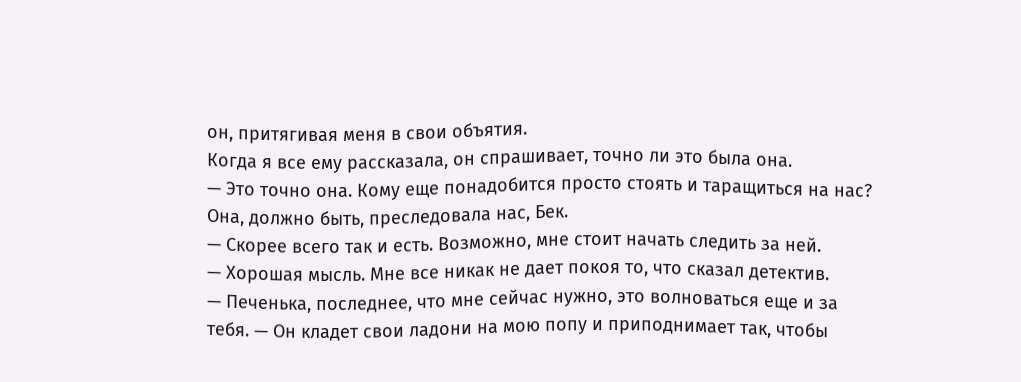он, притягивая меня в свои объятия.
Когда я все ему рассказала, он спрашивает, точно ли это была она.
— Это точно она. Кому еще понадобится просто стоять и таращиться на нас? Она, должно быть, преследовала нас, Бек.
— Скорее всего так и есть. Возможно, мне стоит начать следить за ней.
— Хорошая мысль. Мне все никак не дает покоя то, что сказал детектив.
— Печенька, последнее, что мне сейчас нужно, это волноваться еще и за тебя. — Он кладет свои ладони на мою попу и приподнимает так, чтобы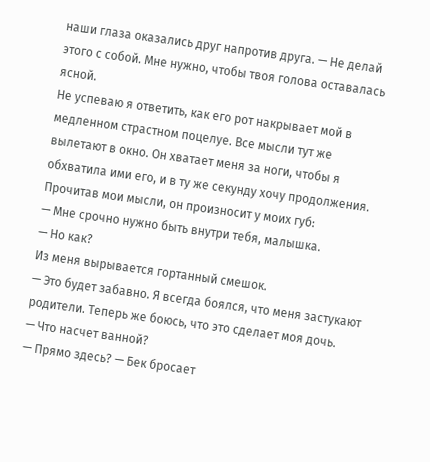наши глаза оказались друг напротив друга. — Не делай этого с собой. Мне нужно, чтобы твоя голова оставалась ясной.
Не успеваю я ответить, как его рот накрывает мой в медленном страстном поцелуе. Все мысли тут же вылетают в окно. Он хватает меня за ноги, чтобы я обхватила ими его, и в ту же секунду хочу продолжения.
Прочитав мои мысли, он произносит у моих губ:
— Мне срочно нужно быть внутри тебя, малышка.
— Но как?
Из меня вырывается гортанный смешок.
— Это будет забавно. Я всегда боялся, что меня застукают родители. Теперь же боюсь, что это сделает моя дочь.
— Что насчет ванной?
— Прямо здесь? — Бек бросает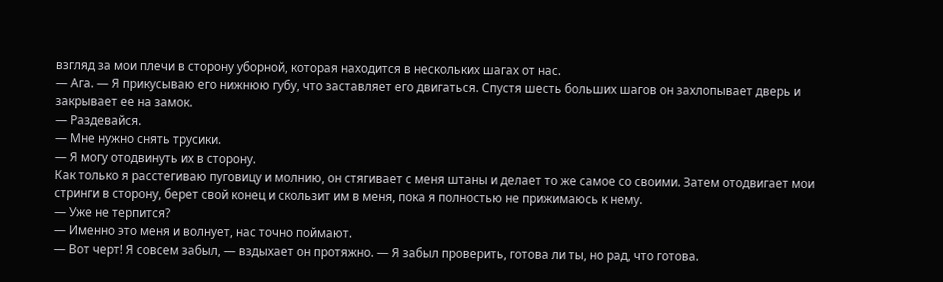взгляд за мои плечи в сторону уборной, которая находится в нескольких шагах от нас.
— Ага. — Я прикусываю его нижнюю губу, что заставляет его двигаться. Спустя шесть больших шагов он захлопывает дверь и закрывает ее на замок.
— Раздевайся.
— Мне нужно снять трусики.
— Я могу отодвинуть их в сторону.
Как только я расстегиваю пуговицу и молнию, он стягивает с меня штаны и делает то же самое со своими. Затем отодвигает мои стринги в сторону, берет свой конец и скользит им в меня, пока я полностью не прижимаюсь к нему.
— Уже не терпится?
— Именно это меня и волнует, нас точно поймают.
— Вот черт! Я совсем забыл, — вздыхает он протяжно. — Я забыл проверить, готова ли ты, но рад, что готова.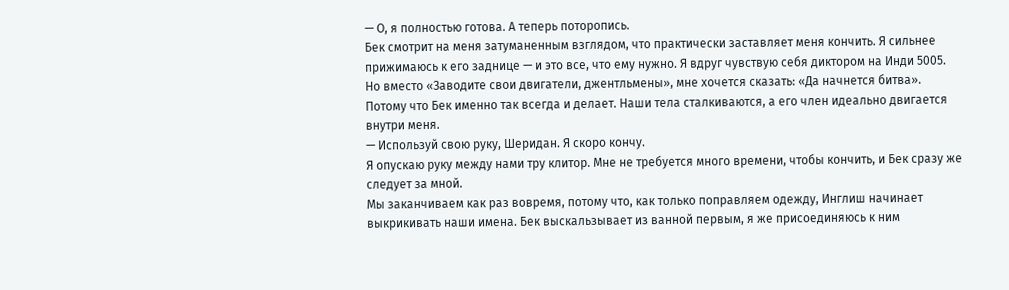— О, я полностью готова. А теперь поторопись.
Бек смотрит на меня затуманенным взглядом, что практически заставляет меня кончить. Я сильнее прижимаюсь к его заднице — и это все, что ему нужно. Я вдруг чувствую себя диктором на Инди 5005. Но вместо «Заводите свои двигатели, джентльмены», мне хочется сказать: «Да начнется битва». Потому что Бек именно так всегда и делает. Наши тела сталкиваются, а его член идеально двигается внутри меня.
— Используй свою руку, Шеридан. Я скоро кончу.
Я опускаю руку между нами тру клитор. Мне не требуется много времени, чтобы кончить, и Бек сразу же следует за мной.
Мы заканчиваем как раз вовремя, потому что, как только поправляем одежду, Инглиш начинает выкрикивать наши имена. Бек выскальзывает из ванной первым, я же присоединяюсь к ним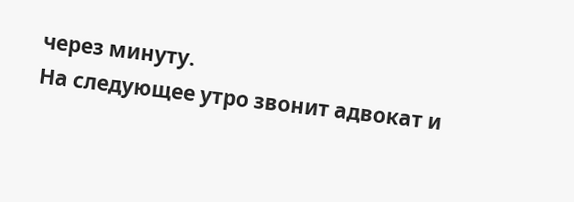через минуту.
На следующее утро звонит адвокат и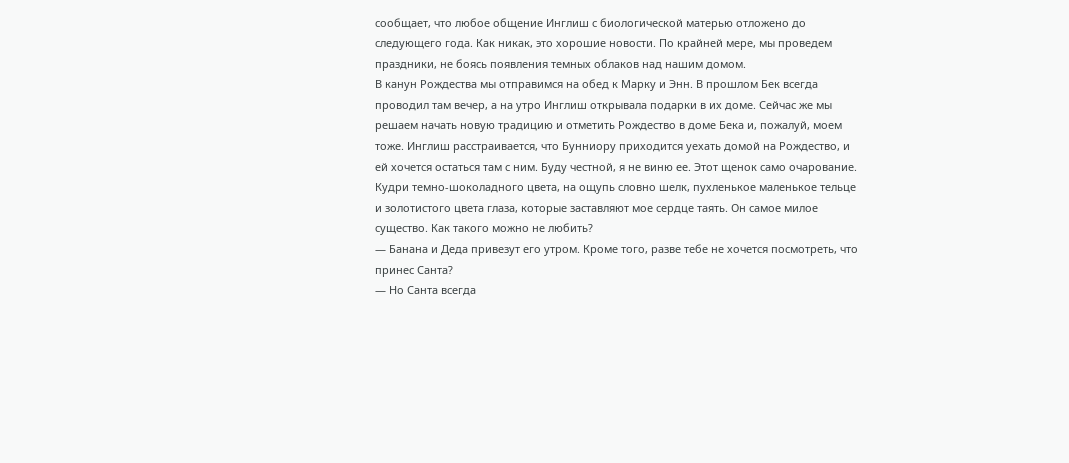сообщает, что любое общение Инглиш с биологической матерью отложено до следующего года. Как никак, это хорошие новости. По крайней мере, мы проведем праздники, не боясь появления темных облаков над нашим домом.
В канун Рождества мы отправимся на обед к Марку и Энн. В прошлом Бек всегда проводил там вечер, а на утро Инглиш открывала подарки в их доме. Сейчас же мы решаем начать новую традицию и отметить Рождество в доме Бека и, пожалуй, моем тоже. Инглиш расстраивается, что Бунниору приходится уехать домой на Рождество, и ей хочется остаться там с ним. Буду честной, я не виню ее. Этот щенок само очарование. Кудри темно-шоколадного цвета, на ощупь словно шелк, пухленькое маленькое тельце и золотистого цвета глаза, которые заставляют мое сердце таять. Он самое милое существо. Как такого можно не любить?
— Банана и Деда привезут его утром. Кроме того, разве тебе не хочется посмотреть, что принес Санта?
— Но Санта всегда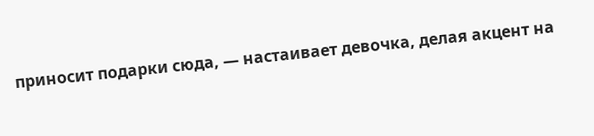приносит подарки сюда, — настаивает девочка, делая акцент на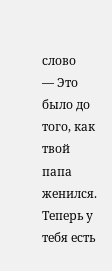слово
— Это было до того, как твой папа женился. Теперь у тебя есть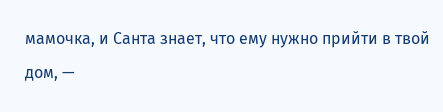мамочка, и Санта знает, что ему нужно прийти в твой дом, —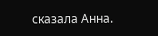сказала Анна.